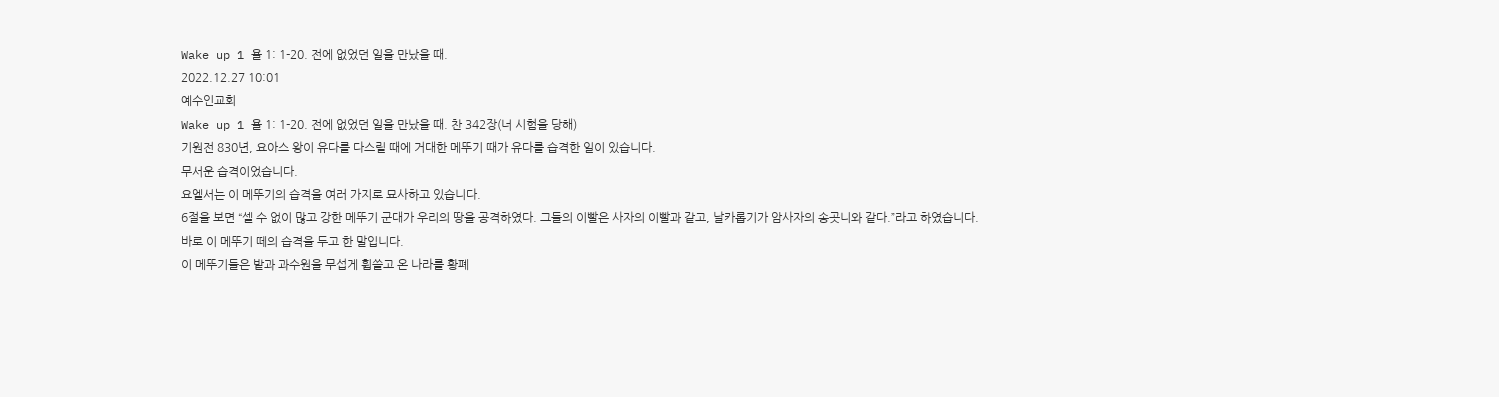Wake up 1 욜 1: 1-20. 전에 없었던 일을 만났을 때.
2022.12.27 10:01
예수인교회
Wake up 1 욜 1: 1-20. 전에 없었던 일을 만났을 때. 찬 342장(너 시험을 당해)
기원전 830년, 요아스 왕이 유다를 다스릴 때에 거대한 메뚜기 때가 유다를 습격한 일이 있습니다.
무서운 습격이었습니다.
요엘서는 이 메뚜기의 습격을 여러 가지로 묘사하고 있습니다.
6절을 보면 “셀 수 없이 많고 강한 메뚜기 군대가 우리의 땅을 공격하였다. 그들의 이빨은 사자의 이빨과 같고, 날카롭기가 암사자의 송곳니와 같다.”라고 하였습니다.
바로 이 메뚜기 떼의 습격을 두고 한 말입니다.
이 메뚜기들은 밭과 과수원을 무섭게 휩쓸고 온 나라를 황폐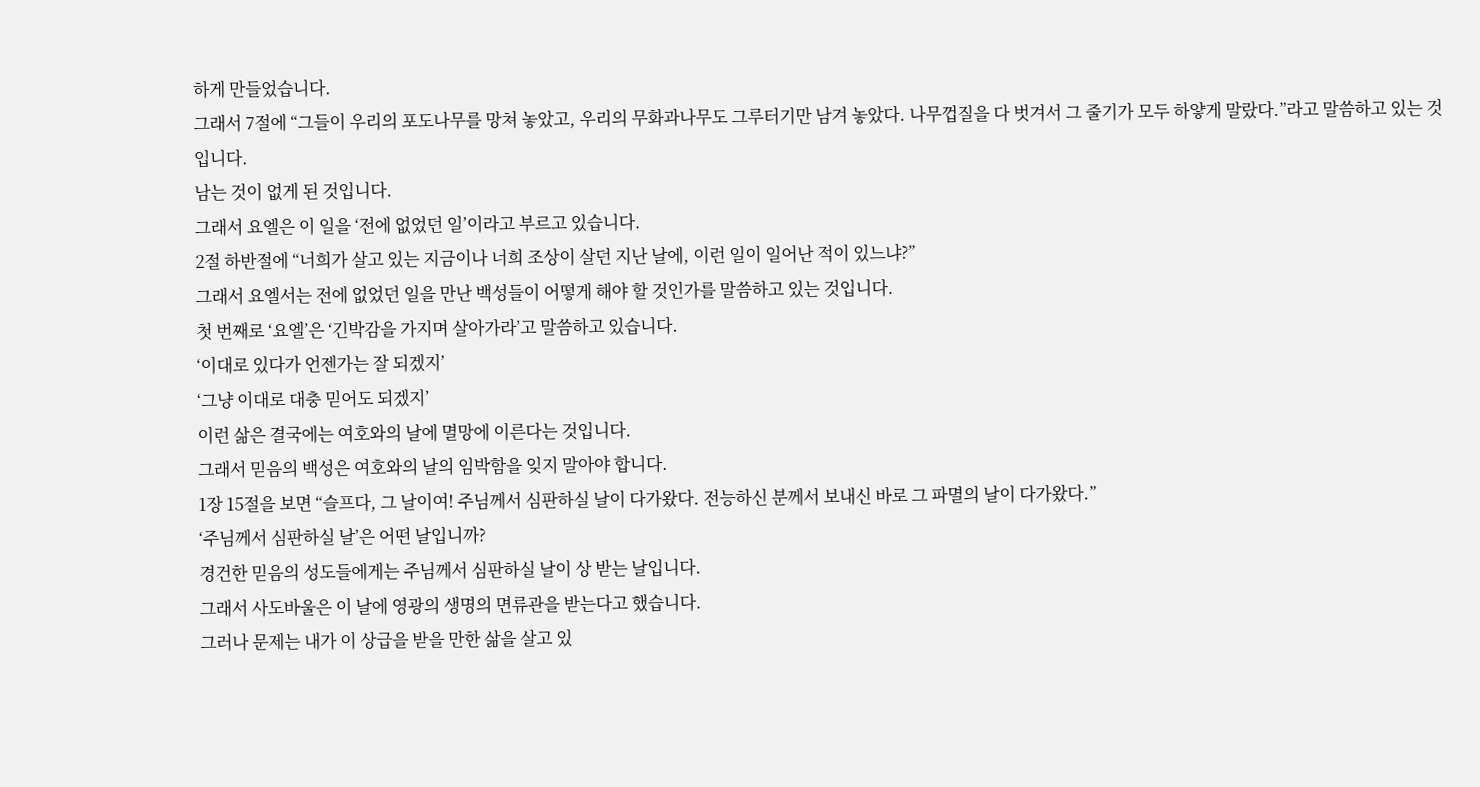하게 만들었습니다.
그래서 7절에 “그들이 우리의 포도나무를 망쳐 놓았고, 우리의 무화과나무도 그루터기만 남겨 놓았다. 나무껍질을 다 벗겨서 그 줄기가 모두 하얗게 말랐다.”라고 말씀하고 있는 것입니다.
남는 것이 없게 된 것입니다.
그래서 요엘은 이 일을 ‘전에 없었던 일’이라고 부르고 있습니다.
2절 하반절에 “너희가 살고 있는 지금이나 너희 조상이 살던 지난 날에, 이런 일이 일어난 적이 있느냐?”
그래서 요엘서는 전에 없었던 일을 만난 백성들이 어떻게 해야 할 것인가를 말씀하고 있는 것입니다.
첫 번째로 ‘요엘’은 ‘긴박감을 가지며 살아가라’고 말씀하고 있습니다.
‘이대로 있다가 언젠가는 잘 되겠지’
‘그냥 이대로 대충 믿어도 되겠지’
이런 삶은 결국에는 여호와의 날에 멸망에 이른다는 것입니다.
그래서 믿음의 백성은 여호와의 날의 임박함을 잊지 말아야 합니다.
1장 15절을 보면 “슬프다, 그 날이여! 주님께서 심판하실 날이 다가왔다. 전능하신 분께서 보내신 바로 그 파멸의 날이 다가왔다.”
‘주님께서 심판하실 날’은 어떤 날입니까?
경건한 믿음의 성도들에게는 주님께서 심판하실 날이 상 받는 날입니다.
그래서 사도바울은 이 날에 영광의 생명의 면류관을 받는다고 했습니다.
그러나 문제는 내가 이 상급을 받을 만한 삶을 살고 있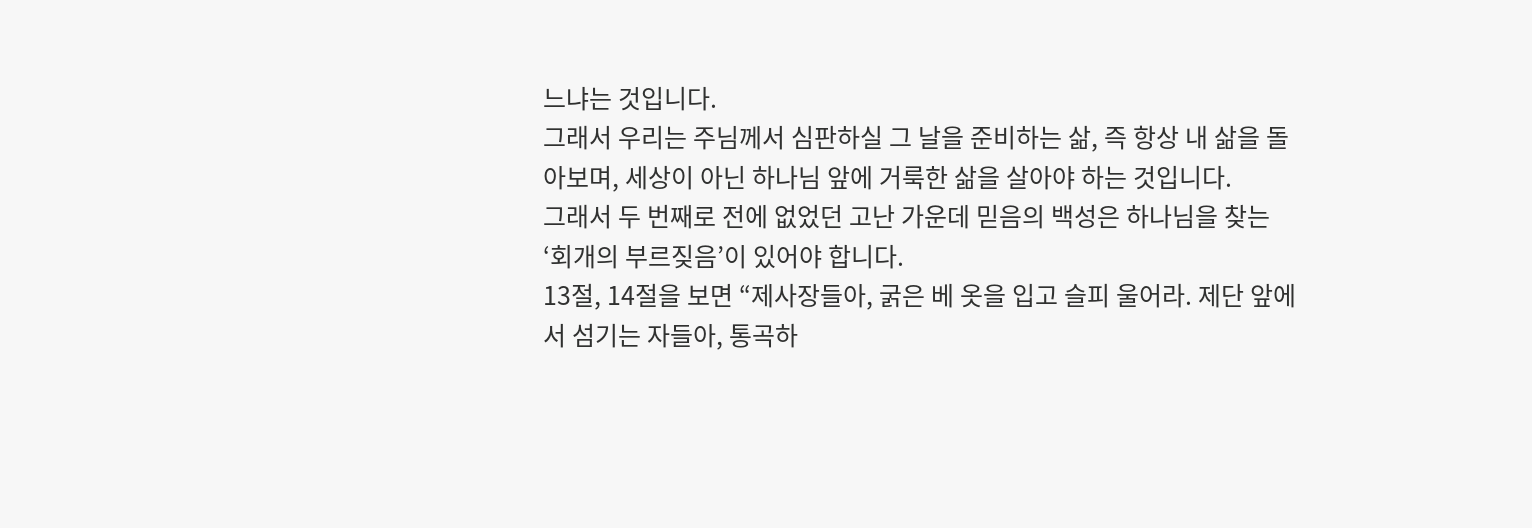느냐는 것입니다.
그래서 우리는 주님께서 심판하실 그 날을 준비하는 삶, 즉 항상 내 삶을 돌아보며, 세상이 아닌 하나님 앞에 거룩한 삶을 살아야 하는 것입니다.
그래서 두 번째로 전에 없었던 고난 가운데 믿음의 백성은 하나님을 찾는 ‘회개의 부르짖음’이 있어야 합니다.
13절, 14절을 보면 “제사장들아, 굵은 베 옷을 입고 슬피 울어라. 제단 앞에서 섬기는 자들아, 통곡하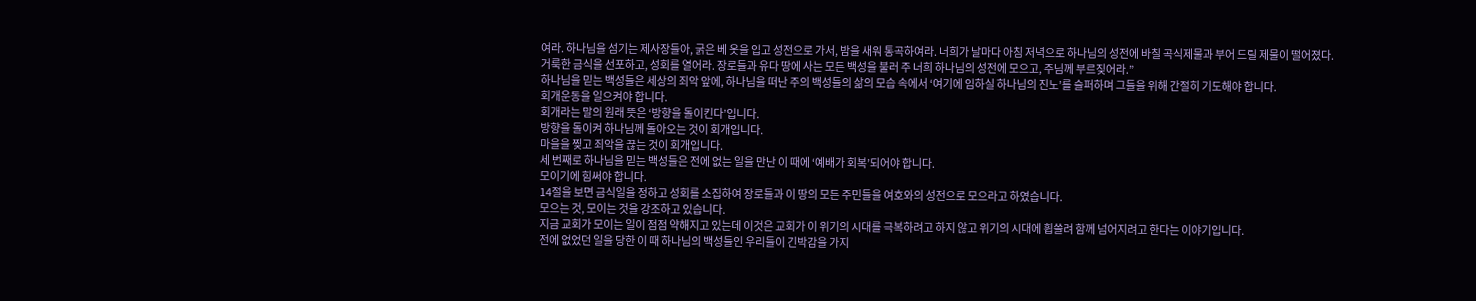여라. 하나님을 섬기는 제사장들아, 굵은 베 옷을 입고 성전으로 가서, 밤을 새워 통곡하여라. 너희가 날마다 아침 저녁으로 하나님의 성전에 바칠 곡식제물과 부어 드릴 제물이 떨어졌다.
거룩한 금식을 선포하고, 성회를 열어라. 장로들과 유다 땅에 사는 모든 백성을 불러 주 너희 하나님의 성전에 모으고, 주님께 부르짖어라.”
하나님을 믿는 백성들은 세상의 죄악 앞에, 하나님을 떠난 주의 백성들의 삶의 모습 속에서 ‘여기에 임하실 하나님의 진노’를 슬퍼하며 그들을 위해 간절히 기도해야 합니다.
회개운동을 일으켜야 합니다.
회개라는 말의 원래 뜻은 ‘방향을 돌이킨다’입니다.
방향을 돌이켜 하나님께 돌아오는 것이 회개입니다.
마을을 찢고 죄악을 끊는 것이 회개입니다.
세 번째로 하나님을 믿는 백성들은 전에 없는 일을 만난 이 때에 ‘예배가 회복’되어야 합니다.
모이기에 힘써야 합니다.
14절을 보면 금식일을 정하고 성회를 소집하여 장로들과 이 땅의 모든 주민들을 여호와의 성전으로 모으라고 하였습니다.
모으는 것, 모이는 것을 강조하고 있습니다.
지금 교회가 모이는 일이 점점 약해지고 있는데 이것은 교회가 이 위기의 시대를 극복하려고 하지 않고 위기의 시대에 휩쓸려 함께 넘어지려고 한다는 이야기입니다.
전에 없었던 일을 당한 이 때 하나님의 백성들인 우리들이 긴박감을 가지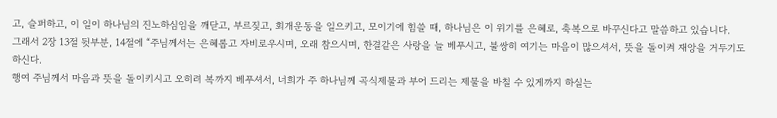고, 슬퍼하고, 이 일이 하나님의 진노하심임을 깨닫고, 부르짖고, 회개운동을 일으키고, 모이기에 힘쓸 때, 하나님은 이 위기를 은혜로, 축복으로 바꾸신다고 말씀하고 있습니다.
그래서 2장 13절 뒷부분, 14절에 “주님께서는 은혜롭고 자비로우시며, 오래 참으시며, 한결같은 사랑을 늘 베푸시고, 불쌍히 여기는 마음이 많으셔서, 뜻을 돌이켜 재앙을 거두기도 하신다.
행여 주님께서 마음과 뜻을 돌이키시고 오히려 복까지 베푸셔서, 너희가 주 하나님께 곡식제물과 부어 드리는 제물을 바칠 수 있게까지 하실는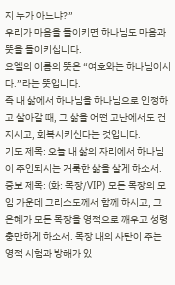지 누가 아느냐?”
우리가 마음을 돌이키면 하나님도 마음과 뜻을 돌이키십니다.
요엘의 이름의 뜻은 “여호와는 하나님이시다.”라는 뜻입니다.
즉 내 삶에서 하나님을 하나님으로 인정하고 살아갈 때, 그 삶을 어떤 고난에서도 건지시고, 회복시키신다는 것입니다.
기도 제목: 오늘 내 삶의 자리에서 하나님이 주인되시는 거룩한 삶을 살게 하소서.
중보 제목: (화: 목장/VIP) 모든 목장의 모임 가운데 그리스도께서 함께 하시고, 그 은혜가 모든 목장을 영적으로 깨우고 성령 충만하게 하소서. 목장 내의 사탄이 주는 영적 시험과 방해가 있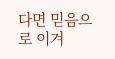다면 믿음으로 이겨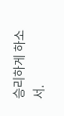승리하게 하소서.